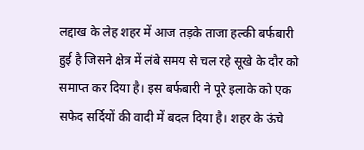लद्दाख के लेह शहर में आज तड़के ताजा हल्की बर्फबारी हुई है जिसने क्षेत्र में लंबे समय से चल रहे सूखे के दौर को समाप्त कर दिया है। इस बर्फबारी ने पूरे इलाके को एक सफेद सर्दियों की वादी में बदल दिया है। शहर के ऊंचे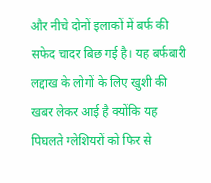और नीचे दोनों इलाकों में बर्फ की सफेद चादर बिछ गई है। यह बर्फबारी लद्दाख के लोगों के लिए खुशी की खबर लेकर आई है क्योंकि यह पिघलते ग्लेशियरों को फिर से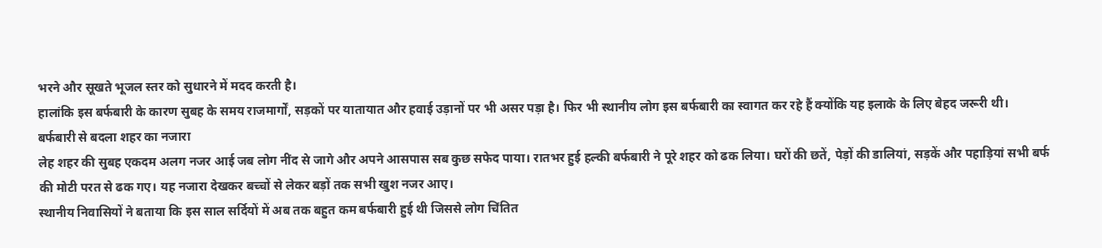भरने और सूखते भूजल स्तर को सुधारने में मदद करती है।
हालांकि इस बर्फबारी के कारण सुबह के समय राजमार्गों, सड़कों पर यातायात और हवाई उड़ानों पर भी असर पड़ा है। फिर भी स्थानीय लोग इस बर्फबारी का स्वागत कर रहे हैं क्योंकि यह इलाके के लिए बेहद जरूरी थी।
बर्फबारी से बदला शहर का नजारा
लेह शहर की सुबह एकदम अलग नजर आई जब लोग नींद से जागे और अपने आसपास सब कुछ सफेद पाया। रातभर हुई हल्की बर्फबारी ने पूरे शहर को ढक लिया। घरों की छतें, पेड़ों की डालियां, सड़कें और पहाड़ियां सभी बर्फ की मोटी परत से ढक गए। यह नजारा देखकर बच्चों से लेकर बड़ों तक सभी खुश नजर आए।
स्थानीय निवासियों ने बताया कि इस साल सर्दियों में अब तक बहुत कम बर्फबारी हुई थी जिससे लोग चिंतित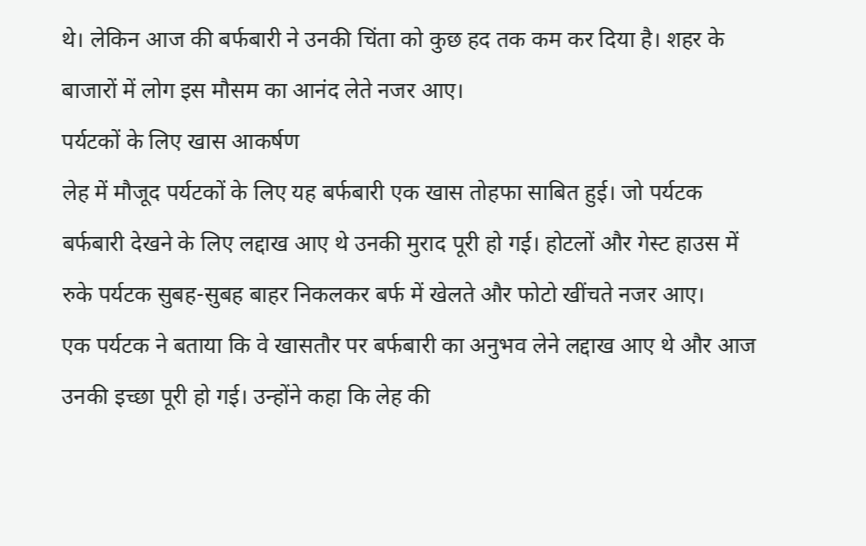थे। लेकिन आज की बर्फबारी ने उनकी चिंता को कुछ हद तक कम कर दिया है। शहर के बाजारों में लोग इस मौसम का आनंद लेते नजर आए।
पर्यटकों के लिए खास आकर्षण
लेह में मौजूद पर्यटकों के लिए यह बर्फबारी एक खास तोहफा साबित हुई। जो पर्यटक बर्फबारी देखने के लिए लद्दाख आए थे उनकी मुराद पूरी हो गई। होटलों और गेस्ट हाउस में रुके पर्यटक सुबह-सुबह बाहर निकलकर बर्फ में खेलते और फोटो खींचते नजर आए।
एक पर्यटक ने बताया कि वे खासतौर पर बर्फबारी का अनुभव लेने लद्दाख आए थे और आज उनकी इच्छा पूरी हो गई। उन्होंने कहा कि लेह की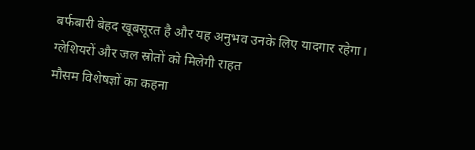बर्फबारी बेहद खूबसूरत है और यह अनुभव उनके लिए यादगार रहेगा।
ग्लेशियरों और जल स्रोतों को मिलेगी राहत
मौसम विशेषज्ञों का कहना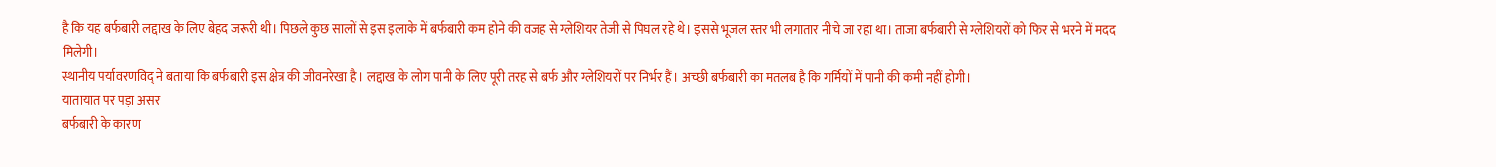है कि यह बर्फबारी लद्दाख के लिए बेहद जरूरी थी। पिछले कुछ सालों से इस इलाके में बर्फबारी कम होने की वजह से ग्लेशियर तेजी से पिघल रहे थे। इससे भूजल स्तर भी लगातार नीचे जा रहा था। ताजा बर्फबारी से ग्लेशियरों को फिर से भरने में मदद मिलेगी।
स्थानीय पर्यावरणविद् ने बताया कि बर्फबारी इस क्षेत्र की जीवनरेखा है। लद्दाख के लोग पानी के लिए पूरी तरह से बर्फ और ग्लेशियरों पर निर्भर हैं। अच्छी बर्फबारी का मतलब है कि गर्मियों में पानी की कमी नहीं होगी।
यातायात पर पड़ा असर
बर्फबारी के कारण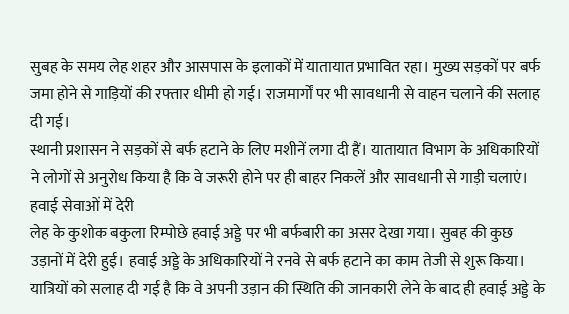सुबह के समय लेह शहर और आसपास के इलाकों में यातायात प्रभावित रहा। मुख्य सड़कों पर बर्फ जमा होने से गाड़ियों की रफ्तार धीमी हो गई। राजमार्गों पर भी सावधानी से वाहन चलाने की सलाह दी गई।
स्थानी प्रशासन ने सड़कों से बर्फ हटाने के लिए मशीनें लगा दी हैं। यातायात विभाग के अधिकारियों ने लोगों से अनुरोध किया है कि वे जरूरी होने पर ही बाहर निकलें और सावधानी से गाड़ी चलाएं।
हवाई सेवाओं में देरी
लेह के कुशोक बकुला रिम्पोछे हवाई अड्डे पर भी बर्फबारी का असर देखा गया। सुबह की कुछ उड़ानों में देरी हुई। हवाई अड्डे के अधिकारियों ने रनवे से बर्फ हटाने का काम तेजी से शुरू किया।
यात्रियों को सलाह दी गई है कि वे अपनी उड़ान की स्थिति की जानकारी लेने के बाद ही हवाई अड्डे के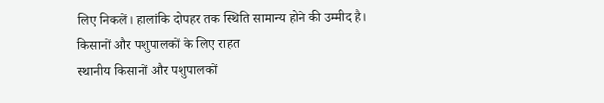लिए निकलें। हालांकि दोपहर तक स्थिति सामान्य होने की उम्मीद है।
किसानों और पशुपालकों के लिए राहत
स्थानीय किसानों और पशुपालकों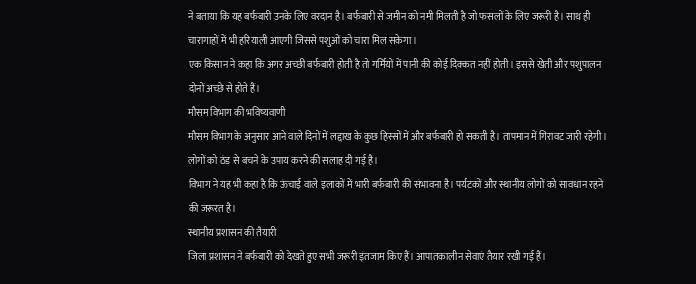ने बताया कि यह बर्फबारी उनके लिए वरदान है। बर्फबारी से जमीन को नमी मिलती है जो फसलों के लिए जरूरी है। साथ ही चारागाहों में भी हरियाली आएगी जिससे पशुओं को चारा मिल सकेगा।
एक किसान ने कहा कि अगर अच्छी बर्फबारी होती है तो गर्मियों में पानी की कोई दिक्कत नहीं होती। इससे खेती और पशुपालन दोनों अच्छे से होते हैं।
मौसम विभाग की भविष्यवाणी
मौसम विभाग के अनुसार आने वाले दिनों में लद्दाख के कुछ हिस्सों में और बर्फबारी हो सकती है। तापमान में गिरावट जारी रहेगी। लोगों को ठंड से बचने के उपाय करने की सलाह दी गई है।
विभाग ने यह भी कहा है कि ऊंचाई वाले इलाकों में भारी बर्फबारी की संभावना है। पर्यटकों और स्थानीय लोगों को सावधान रहने की जरूरत है।
स्थानीय प्रशासन की तैयारी
जिला प्रशासन ने बर्फबारी को देखते हुए सभी जरूरी इंतजाम किए हैं। आपातकालीन सेवाएं तैयार रखी गई हैं।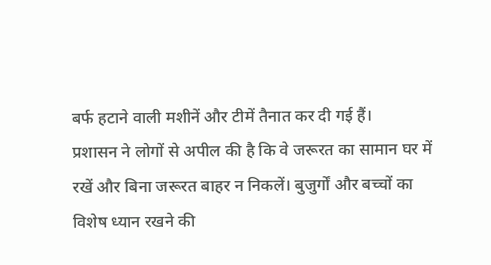बर्फ हटाने वाली मशीनें और टीमें तैनात कर दी गई हैं।
प्रशासन ने लोगों से अपील की है कि वे जरूरत का सामान घर में रखें और बिना जरूरत बाहर न निकलें। बुजुर्गों और बच्चों का विशेष ध्यान रखने की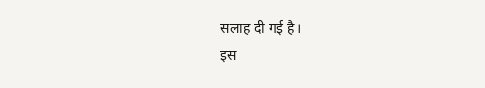सलाह दी गई है।
इस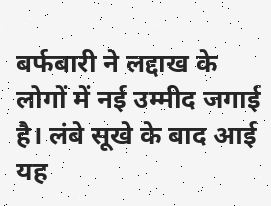बर्फबारी ने लद्दाख के लोगों में नई उम्मीद जगाई है। लंबे सूखे के बाद आई यह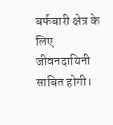बर्फबारी क्षेत्र के लिए जीवनदायिनी साबित होगी।